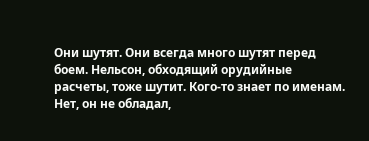Они шутят. Они всегда много шутят перед боем. Нельсон, обходящий орудийные расчеты, тоже шутит. Кого-то знает по именам. Нет, он не обладал,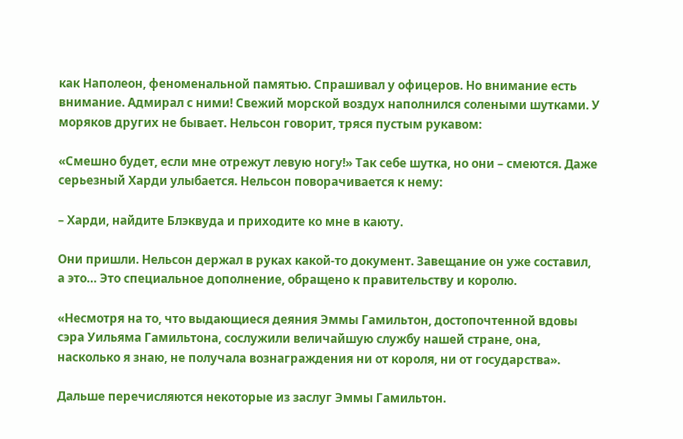как Наполеон, феноменальной памятью. Спрашивал у офицеров. Но внимание есть внимание. Адмирал с ними! Свежий морской воздух наполнился солеными шутками. У моряков других не бывает. Нельсон говорит, тряся пустым рукавом:

«Смешно будет, если мне отрежут левую ногу!» Так себе шутка, но они – смеются. Даже серьезный Харди улыбается. Нельсон поворачивается к нему:

– Харди, найдите Блэквуда и приходите ко мне в каюту.

Они пришли. Нельсон держал в руках какой-то документ. Завещание он уже составил, а это… Это специальное дополнение, обращено к правительству и королю.

«Несмотря на то, что выдающиеся деяния Эммы Гамильтон, достопочтенной вдовы сэра Уильяма Гамильтона, сослужили величайшую службу нашей стране, она, насколько я знаю, не получала вознаграждения ни от короля, ни от государства».

Дальше перечисляются некоторые из заслуг Эммы Гамильтон.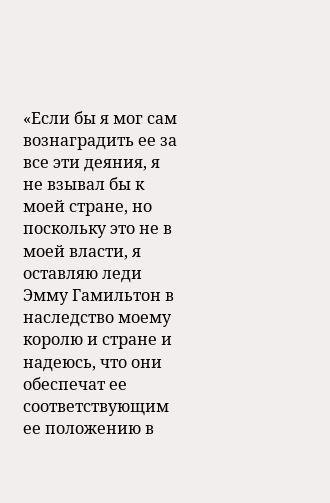«Если бы я мог сам вознаградить ее за все эти деяния, я не взывал бы к моей стране, но поскольку это не в моей власти, я оставляю леди Эмму Гамильтон в наследство моему королю и стране и надеюсь, что они обеспечат ее соответствующим ее положению в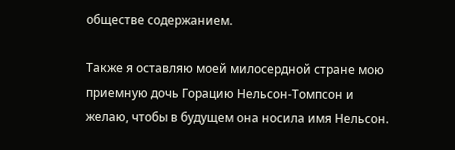обществе содержанием.

Также я оставляю моей милосердной стране мою приемную дочь Горацию Нельсон-Томпсон и желаю, чтобы в будущем она носила имя Нельсон.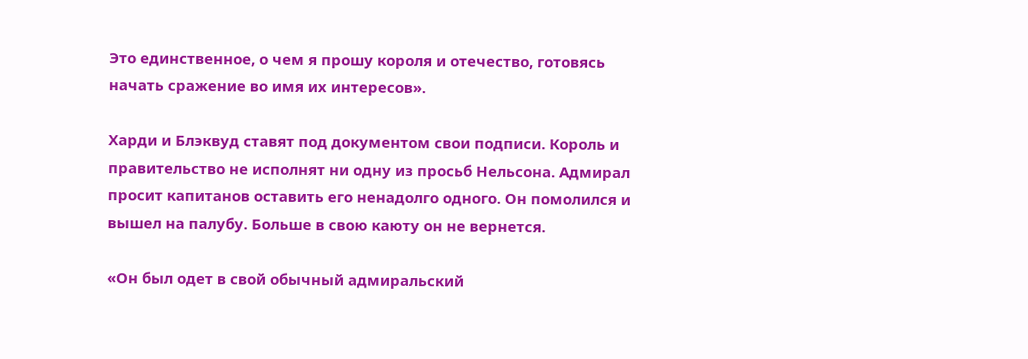Это единственное, о чем я прошу короля и отечество, готовясь начать сражение во имя их интересов».

Харди и Блэквуд ставят под документом свои подписи. Король и правительство не исполнят ни одну из просьб Нельсона. Адмирал просит капитанов оставить его ненадолго одного. Он помолился и вышел на палубу. Больше в свою каюту он не вернется.

«Он был одет в свой обычный адмиральский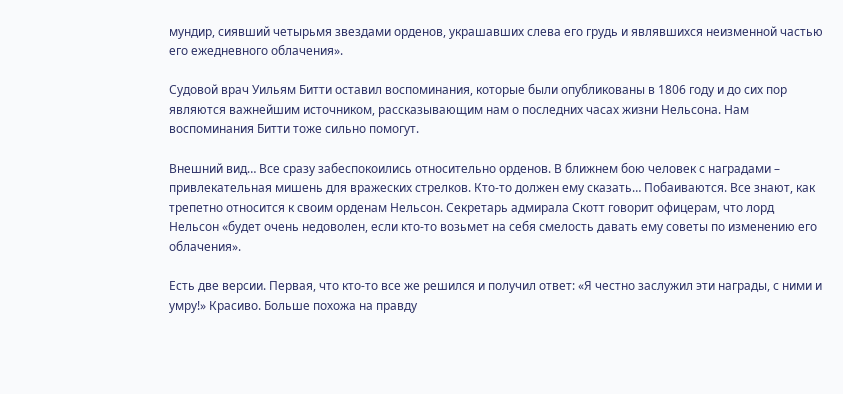мундир, сиявший четырьмя звездами орденов, украшавших слева его грудь и являвшихся неизменной частью его ежедневного облачения».

Судовой врач Уильям Битти оставил воспоминания, которые были опубликованы в 1806 году и до сих пор являются важнейшим источником, рассказывающим нам о последних часах жизни Нельсона. Нам воспоминания Битти тоже сильно помогут.

Внешний вид… Все сразу забеспокоились относительно орденов. В ближнем бою человек с наградами – привлекательная мишень для вражеских стрелков. Кто-то должен ему сказать… Побаиваются. Все знают, как трепетно относится к своим орденам Нельсон. Секретарь адмирала Скотт говорит офицерам, что лорд Нельсон «будет очень недоволен, если кто-то возьмет на себя смелость давать ему советы по изменению его облачения».

Есть две версии. Первая, что кто-то все же решился и получил ответ: «Я честно заслужил эти награды, с ними и умру!» Красиво. Больше похожа на правду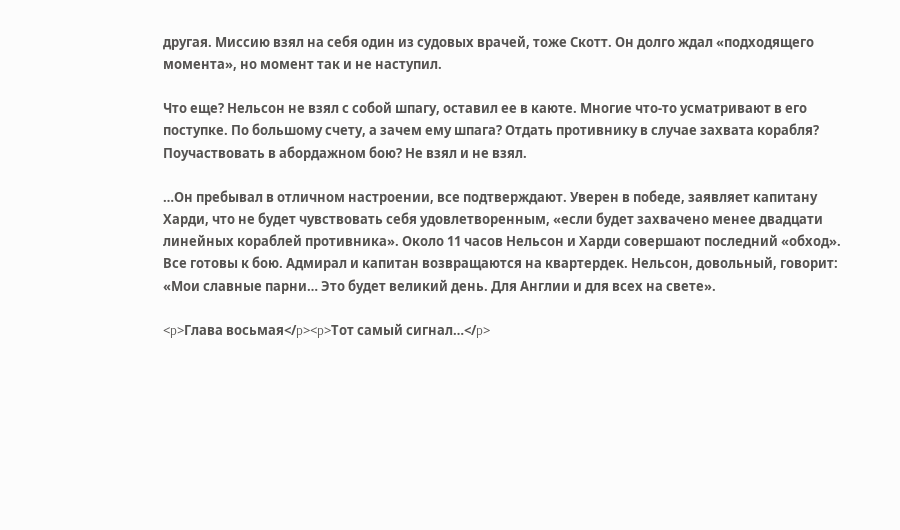другая. Миссию взял на себя один из судовых врачей, тоже Скотт. Он долго ждал «подходящего момента», но момент так и не наступил.

Что еще? Нельсон не взял с собой шпагу, оставил ее в каюте. Многие что-то усматривают в его поступке. По большому счету, а зачем ему шпага? Отдать противнику в случае захвата корабля? Поучаствовать в абордажном бою? Не взял и не взял.

…Он пребывал в отличном настроении, все подтверждают. Уверен в победе, заявляет капитану Харди, что не будет чувствовать себя удовлетворенным, «если будет захвачено менее двадцати линейных кораблей противника». Около 11 часов Нельсон и Харди совершают последний «обход». Все готовы к бою. Адмирал и капитан возвращаются на квартердек. Нельсон, довольный, говорит: «Мои славные парни… Это будет великий день. Для Англии и для всех на свете».

<p>Глава восьмая</p><p>Тот самый сигнал…</p>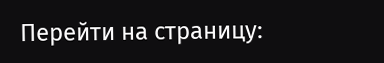Перейти на страницу: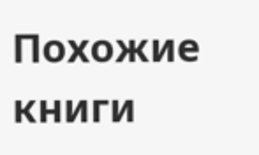Похожие книги